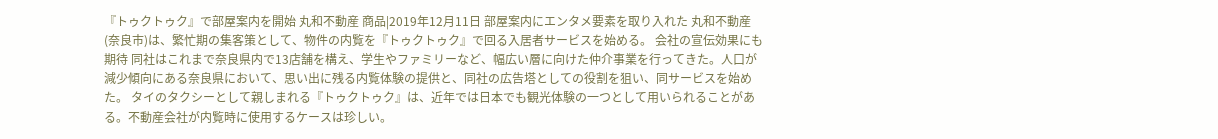『トゥクトゥク』で部屋案内を開始 丸和不動産 商品|2019年12月11日 部屋案内にエンタメ要素を取り入れた 丸和不動産(奈良市)は、繁忙期の集客策として、物件の内覧を『トゥクトゥク』で回る入居者サービスを始める。 会社の宣伝効果にも期待 同社はこれまで奈良県内で13店舗を構え、学生やファミリーなど、幅広い層に向けた仲介事業を行ってきた。人口が減少傾向にある奈良県において、思い出に残る内覧体験の提供と、同社の広告塔としての役割を狙い、同サービスを始めた。 タイのタクシーとして親しまれる『トゥクトゥク』は、近年では日本でも観光体験の一つとして用いられることがある。不動産会社が内覧時に使用するケースは珍しい。